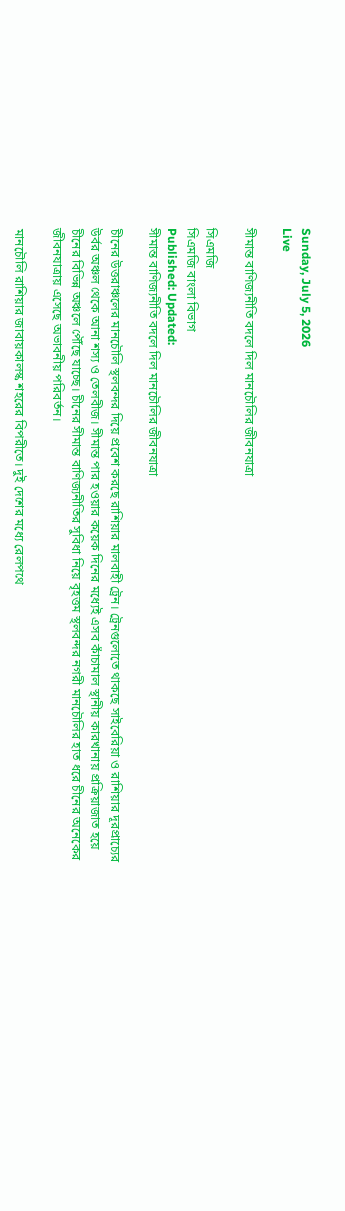Sunday, July 5, 2026
Live

সীমান্ত বাণিজ্যনীতি বদলে দিল মানচৌলির জীবনযাত্রা

সিএমজি
সিএমজি বাংলা বিভাগ
Published: Updated:
সীমান্ত বাণিজ্যনীতি বদলে দিল মানচৌলির জীবনযাত্রা

চীনের উত্তরাঞ্চলের মানচৌলি স্থলবন্দর দিয়ে প্রবেশ করছে রাশিয়ার মালবাহী ট্রেন। ট্রেনগুলোতে থাকছে সাইবেরিয়া ও রাশিয়ার দূরপ্রাচ্যের উর্বর অঞ্চল থেকে আনা শস্য ও তেলবীজ। সীমান্ত পার হওয়ার কয়েক দিনের মধ্যেই এসব কাঁচামাল স্থানীয় কারখানায় প্রক্রিয়াজাত হয়ে চীনের বিভিন্ন অঞ্চলে পৌঁছে যাচ্ছে। চীনের সীমান্ত বাণিজ্যনীতির সুবিধা নিয়ে বৃহত্তম স্থলবন্দর নগরী মানচৌলির হাত ধরে চীনের অনেকের জীবনযাত্রায় এসেছে অভাবনীয় পরিবর্তন।

মানচৌলি রাশিয়ার জাবায়কালস্ক শহরের বিপরীতে। দুই দেশের মধ্যে রেলপথে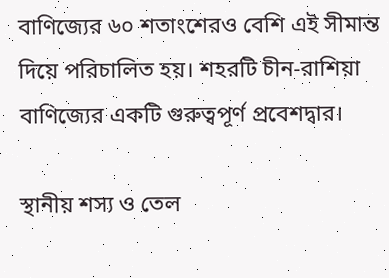বাণিজ্যের ৬০ শতাংশেরও বেশি এই সীমান্ত দিয়ে পরিচালিত হয়। শহরটি চীন-রাশিয়া বাণিজ্যের একটি গুরুত্বপূর্ণ প্রবেশদ্বার।

স্থানীয় শস্য ও তেল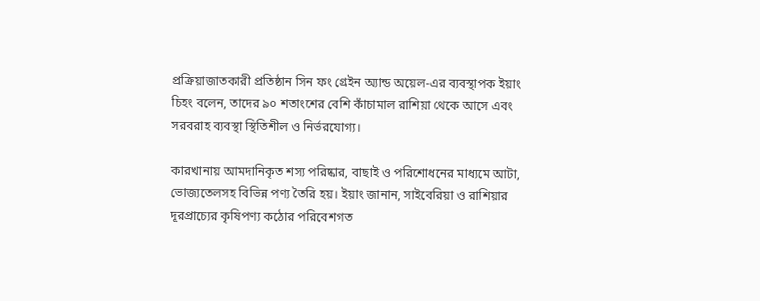প্রক্রিয়াজাতকারী প্রতিষ্ঠান সিন ফং গ্রেইন অ্যান্ড অয়েল-এর ব্যবস্থাপক ইয়াং চিহং বলেন, তাদের ৯০ শতাংশের বেশি কাঁচামাল রাশিয়া থেকে আসে এবং সরবরাহ ব্যবস্থা স্থিতিশীল ও নির্ভরযোগ্য।

কারখানায় আমদানিকৃত শস্য পরিষ্কার, বাছাই ও পরিশোধনের মাধ্যমে আটা, ভোজ্যতেলসহ বিভিন্ন পণ্য তৈরি হয়। ইয়াং জানান, সাইবেরিয়া ও রাশিয়ার দূরপ্রাচ্যের কৃষিপণ্য কঠোর পরিবেশগত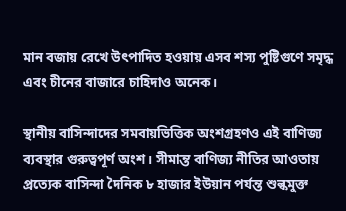মান বজায় রেখে উৎপাদিত হওয়ায় এসব শস্য পুষ্টিগুণে সমৃদ্ধ এবং চীনের বাজারে চাহিদাও অনেক।

স্থানীয় বাসিন্দাদের সমবায়ভিত্তিক অংশগ্রহণও এই বাণিজ্য ব্যবস্থার গুরুত্বপূর্ণ অংশ। সীমান্ত বাণিজ্য নীতির আওতায় প্রত্যেক বাসিন্দা দৈনিক ৮ হাজার ইউয়ান পর্যন্ত শুল্কমুক্ত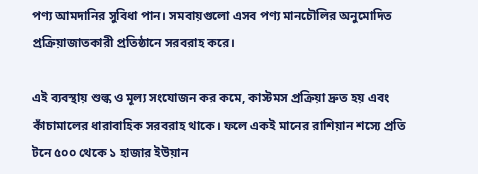পণ্য আমদানির সুবিধা পান। সমবায়গুলো এসব পণ্য মানচৌলির অনুমোদিত প্রক্রিয়াজাতকারী প্রতিষ্ঠানে সরবরাহ করে।

এই ব্যবস্থায় শুল্ক ও মূল্য সংযোজন কর কমে, কাস্টমস প্রক্রিয়া দ্রুত হয় এবং কাঁচামালের ধারাবাহিক সরবরাহ থাকে। ফলে একই মানের রাশিয়ান শস্যে প্রতি টনে ৫০০ থেকে ১ হাজার ইউয়ান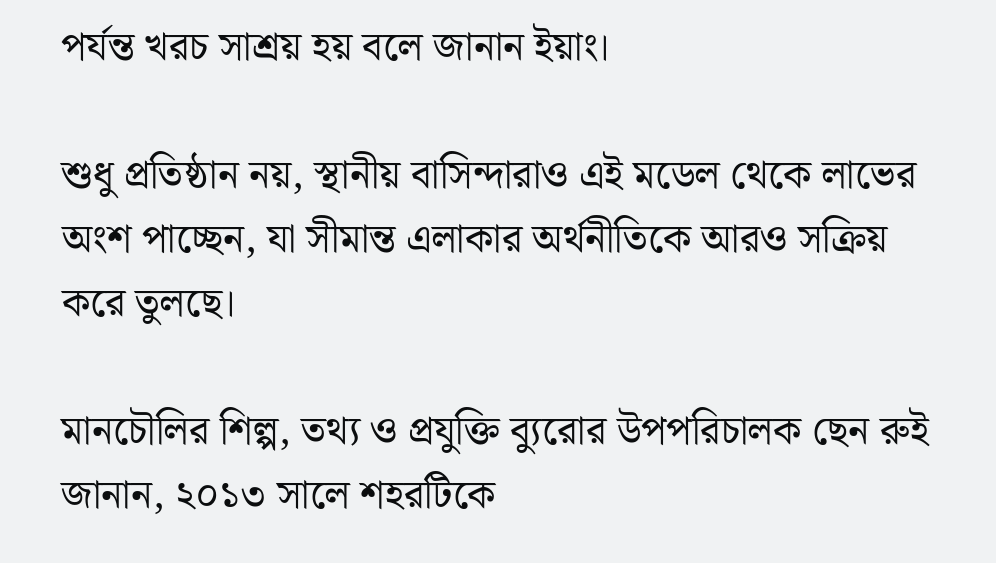পর্যন্ত খরচ সাশ্রয় হয় বলে জানান ইয়াং।

শুধু প্রতিষ্ঠান নয়, স্থানীয় বাসিন্দারাও এই মডেল থেকে লাভের অংশ পাচ্ছেন, যা সীমান্ত এলাকার অর্থনীতিকে আরও সক্রিয় করে তুলছে।

মানচৌলির শিল্প, তথ্য ও প্রযুক্তি ব্যুরোর উপপরিচালক ছেন রুই জানান, ২০১৩ সালে শহরটিকে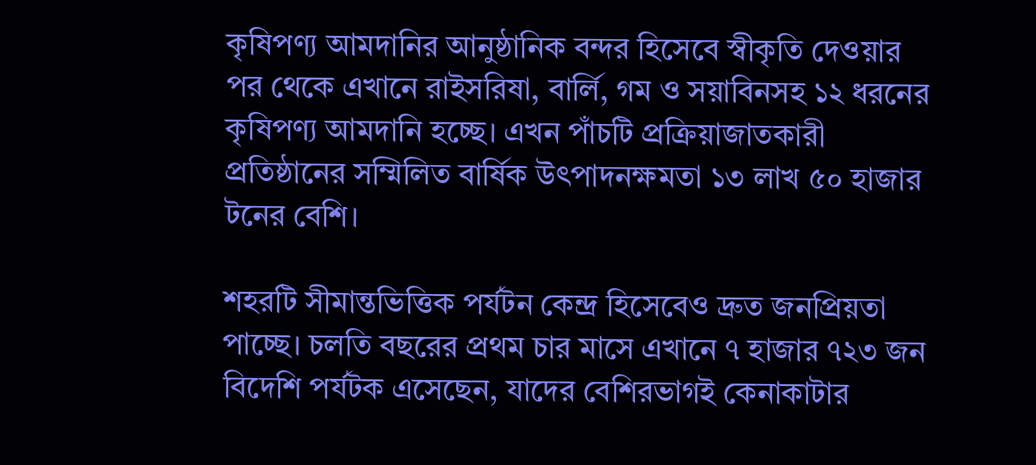কৃষিপণ্য আমদানির আনুষ্ঠানিক বন্দর হিসেবে স্বীকৃতি দেওয়ার পর থেকে এখানে রাইসরিষা, বার্লি, গম ও সয়াবিনসহ ১২ ধরনের কৃষিপণ্য আমদানি হচ্ছে। এখন পাঁচটি প্রক্রিয়াজাতকারী প্রতিষ্ঠানের সম্মিলিত বার্ষিক উৎপাদনক্ষমতা ১৩ লাখ ৫০ হাজার টনের বেশি।

শহরটি সীমান্তভিত্তিক পর্যটন কেন্দ্র হিসেবেও দ্রুত জনপ্রিয়তা পাচ্ছে। চলতি বছরের প্রথম চার মাসে এখানে ৭ হাজার ৭২৩ জন বিদেশি পর্যটক এসেছেন, যাদের বেশিরভাগই কেনাকাটার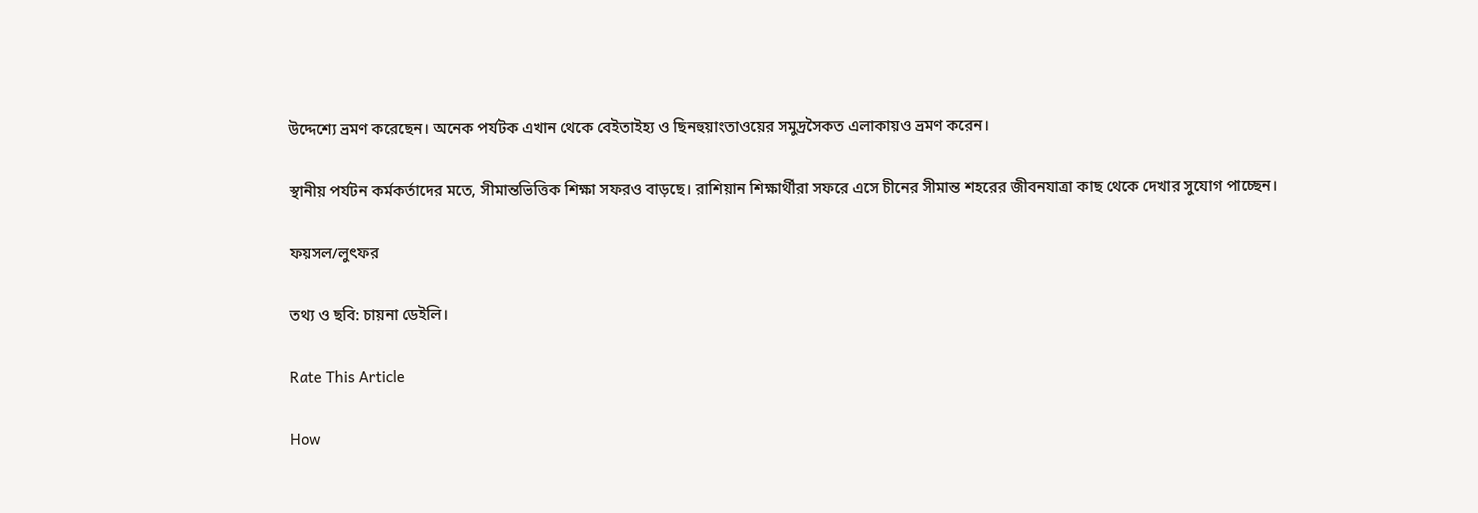উদ্দেশ্যে ভ্রমণ করেছেন। অনেক পর্যটক এখান থেকে বেইতাইহ্য ও ছিনহুয়াংতাওয়ের সমুদ্রসৈকত এলাকায়ও ভ্রমণ করেন।

স্থানীয় পর্যটন কর্মকর্তাদের মতে, সীমান্তভিত্তিক শিক্ষা সফরও বাড়ছে। রাশিয়ান শিক্ষার্থীরা সফরে এসে চীনের সীমান্ত শহরের জীবনযাত্রা কাছ থেকে দেখার সুযোগ পাচ্ছেন।

ফয়সল/লুৎফর

তথ্য ও ছবি: চায়না ডেইলি।

Rate This Article

How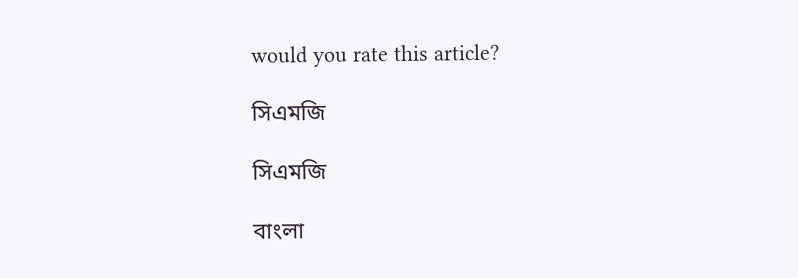would you rate this article?

সিএমজি

সিএমজি

বাংলা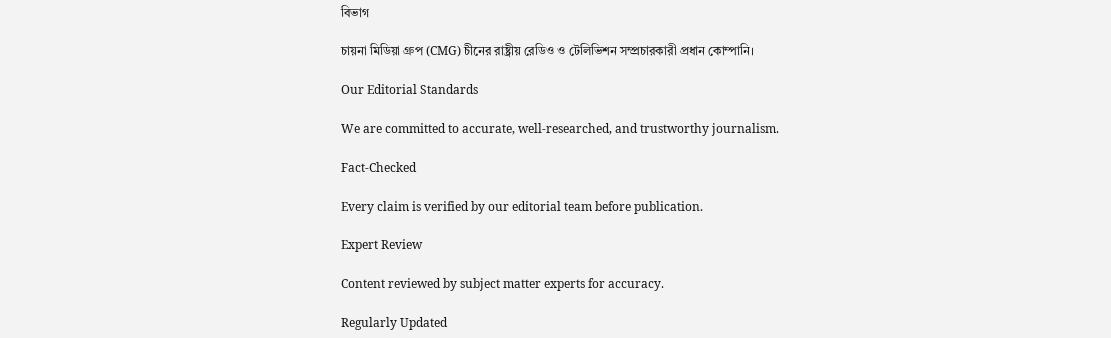বিভাগ

চায়না মিডিয়া গ্রুপ (CMG) চীনের রাষ্ট্রীয় রেডিও ও টেলিভিশন সম্প্রচারকারী প্রধান কোম্পানি।

Our Editorial Standards

We are committed to accurate, well-researched, and trustworthy journalism.

Fact-Checked

Every claim is verified by our editorial team before publication.

Expert Review

Content reviewed by subject matter experts for accuracy.

Regularly Updated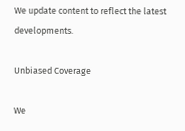We update content to reflect the latest developments.

Unbiased Coverage

We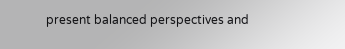present balanced perspectives and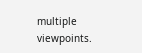multiple viewpoints.